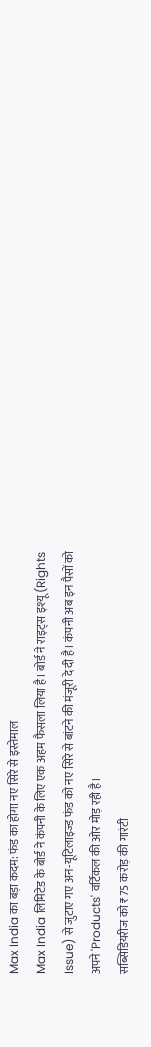Max India का बड़ा कदम: फंड का होगा नए सिरे से इस्तेमाल
Max India लिमिटेड के बोर्ड ने कंपनी के लिए एक अहम फैसला लिया है। बोर्ड ने राइट्स इश्यू (Rights Issue) से जुटाए गए अन-यूटिलाइज्ड फंड को नए सिरे से बांटने की मंजूरी दे दी है। कंपनी अब इन पैसों को अपने 'Products' वर्टिकल की ओर मोड़ रही है।
सब्सिडियरीज को ₹75 करोड़ की गारंटी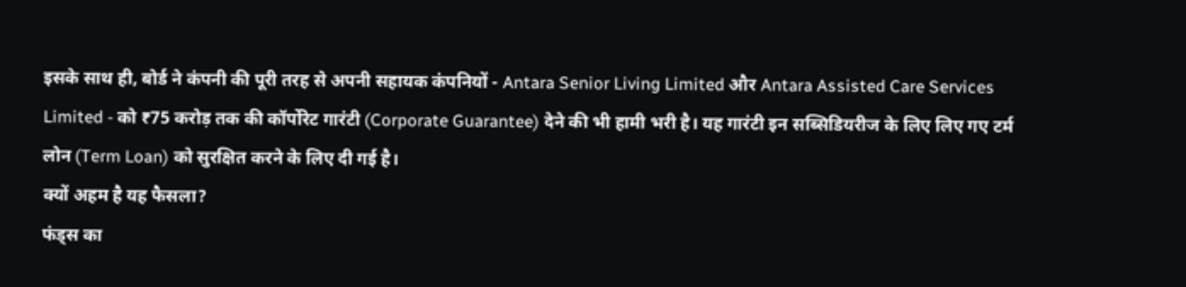इसके साथ ही, बोर्ड ने कंपनी की पूरी तरह से अपनी सहायक कंपनियों - Antara Senior Living Limited और Antara Assisted Care Services Limited - को ₹75 करोड़ तक की कॉर्पोरेट गारंटी (Corporate Guarantee) देने की भी हामी भरी है। यह गारंटी इन सब्सिडियरीज के लिए लिए गए टर्म लोन (Term Loan) को सुरक्षित करने के लिए दी गई है।
क्यों अहम है यह फैसला?
फंड्स का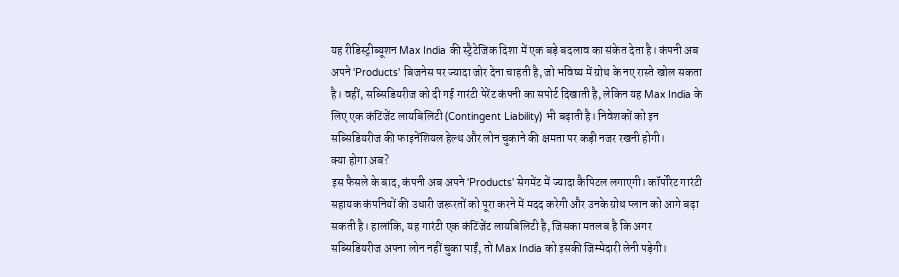यह रीडिस्ट्रीब्यूशन Max India की स्ट्रैटेजिक दिशा में एक बड़े बदलाव का संकेत देता है। कंपनी अब अपने 'Products' बिजनेस पर ज्यादा जोर देना चाहती है, जो भविष्य में ग्रोथ के नए रास्ते खोल सकता है। वहीं, सब्सिडियरीज को दी गई गारंटी पेरेंट कंपनी का सपोर्ट दिखाती है, लेकिन यह Max India के लिए एक कंटिंजेंट लायबिलिटी (Contingent Liability) भी बढ़ाती है। निवेशकों को इन सब्सिडियरीज की फाइनेंशियल हेल्थ और लोन चुकाने की क्षमता पर कड़ी नजर रखनी होगी।
क्या होगा अब?
इस फैसले के बाद, कंपनी अब अपने 'Products' सेगमेंट में ज्यादा कैपिटल लगाएगी। कॉर्पोरेट गारंटी सहायक कंपनियों की उधारी जरूरतों को पूरा करने में मदद करेगी और उनके ग्रोथ प्लान को आगे बढ़ा सकती है। हालांकि, यह गारंटी एक कंटिंजेंट लायबिलिटी है, जिसका मतलब है कि अगर सब्सिडियरीज अपना लोन नहीं चुका पाईं, तो Max India को इसकी जिम्मेदारी लेनी पड़ेगी।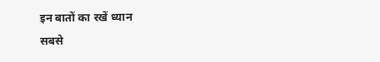इन बातों का रखें ध्यान
सबसे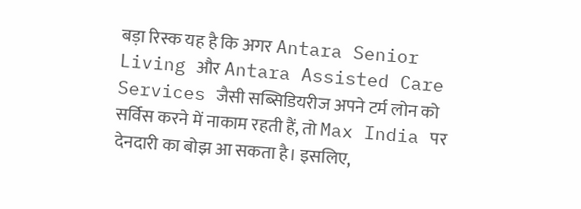बड़ा रिस्क यह है कि अगर Antara Senior Living और Antara Assisted Care Services जैसी सब्सिडियरीज अपने टर्म लोन को सर्विस करने में नाकाम रहती हैं, तो Max India पर देनदारी का बोझ आ सकता है। इसलिए,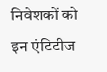निवेशकों को इन एंटिटीज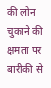की लोन चुकाने की क्षमता पर बारीकी से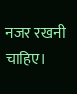नजर रखनी चाहिए।